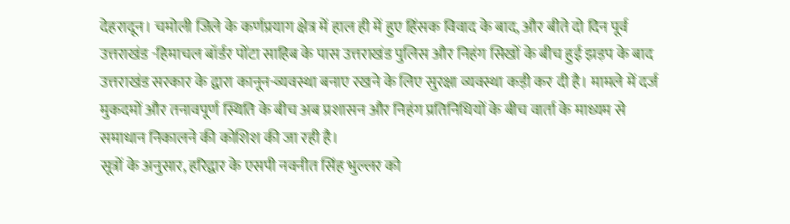देहरादून। चमोली जिले के कर्णप्रयाग क्षेत्र में हाल ही में हुए हिंसक विवाद के बाद, और बीते दो दिन पूर्व उत्तराखंड -हिमाचल बॉर्डर पोंटा साहिब के पास उत्तराखंड पुलिस और निहंग सिखों के बीच हुई झड़प के बाद उत्तराखंड सरकार के द्वारा कानून-व्यवस्था बनाए रखने के लिए सुरक्षा व्यवस्था कड़ी कर दी है। मामले में दर्ज मुकदमों और तनावपूर्ण स्थिति के बीच अब प्रशासन और निहंग प्रतिनिधियों के बीच वार्ता के माध्यम से समाधान निकालने की कोशिश की जा रही है।
सूत्रों के अनुसार, हरिद्वार के एसपी नवनीत सिंह भुल्लर को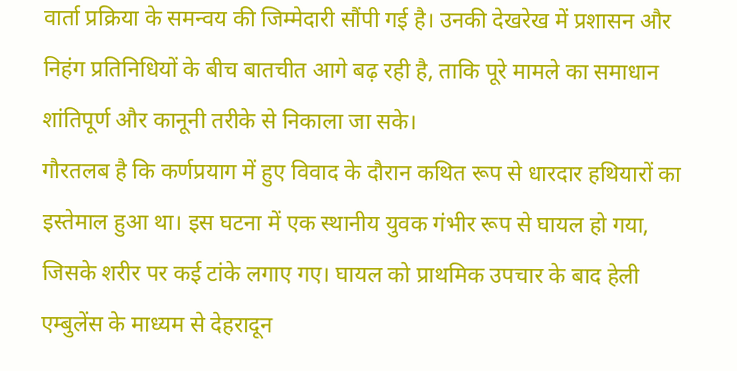वार्ता प्रक्रिया के समन्वय की जिम्मेदारी सौंपी गई है। उनकी देखरेख में प्रशासन और निहंग प्रतिनिधियों के बीच बातचीत आगे बढ़ रही है, ताकि पूरे मामले का समाधान शांतिपूर्ण और कानूनी तरीके से निकाला जा सके।
गौरतलब है कि कर्णप्रयाग में हुए विवाद के दौरान कथित रूप से धारदार हथियारों का इस्तेमाल हुआ था। इस घटना में एक स्थानीय युवक गंभीर रूप से घायल हो गया, जिसके शरीर पर कई टांके लगाए गए। घायल को प्राथमिक उपचार के बाद हेली एम्बुलेंस के माध्यम से देहरादून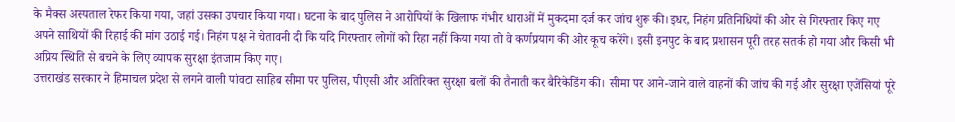के मैक्स अस्पताल रेफर किया गया, जहां उसका उपचार किया गया। घटना के बाद पुलिस ने आरोपियों के खिलाफ गंभीर धाराओं में मुकदमा दर्ज कर जांच शुरू की।इधर, निहंग प्रतिनिधियों की ओर से गिरफ्तार किए गए अपने साथियों की रिहाई की मांग उठाई गई। निहंग पक्ष ने चेतावनी दी कि यदि गिरफ्तार लोगों को रिहा नहीं किया गया तो वे कर्णप्रयाग की ओर कूच करेंगे। इसी इनपुट के बाद प्रशासन पूरी तरह सतर्क हो गया और किसी भी अप्रिय स्थिति से बचने के लिए व्यापक सुरक्षा इंतजाम किए गए।
उत्तराखंड सरकार ने हिमाचल प्रदेश से लगने वाली पांवटा साहिब सीमा पर पुलिस, पीएसी और अतिरिक्त सुरक्षा बलों की तैनाती कर बैरिकेडिंग की। सीमा पर आने-जाने वाले वाहनों की जांच की गई और सुरक्षा एजेंसियां पूरे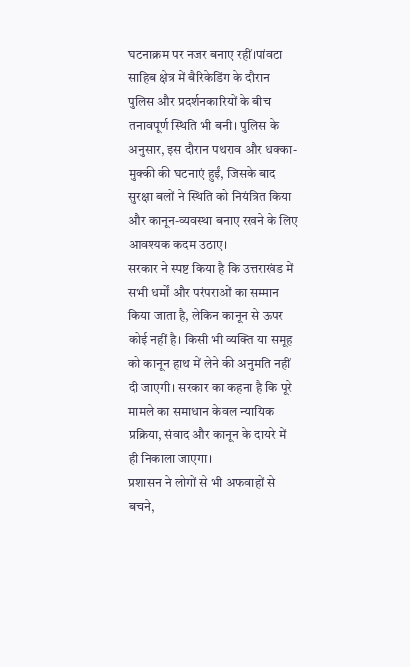घटनाक्रम पर नजर बनाए रहीं।पांवटा साहिब क्षेत्र में बैरिकेडिंग के दौरान पुलिस और प्रदर्शनकारियों के बीच तनावपूर्ण स्थिति भी बनी। पुलिस के अनुसार, इस दौरान पथराव और धक्का-मुक्की की घटनाएं हुईं, जिसके बाद सुरक्षा बलों ने स्थिति को नियंत्रित किया और कानून-व्यवस्था बनाए रखने के लिए आवश्यक कदम उठाए।
सरकार ने स्पष्ट किया है कि उत्तराखंड में सभी धर्मों और परंपराओं का सम्मान किया जाता है, लेकिन कानून से ऊपर कोई नहीं है। किसी भी व्यक्ति या समूह को कानून हाथ में लेने की अनुमति नहीं दी जाएगी। सरकार का कहना है कि पूरे मामले का समाधान केवल न्यायिक प्रक्रिया, संवाद और कानून के दायरे में ही निकाला जाएगा।
प्रशासन ने लोगों से भी अफवाहों से बचने,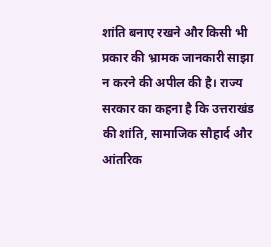शांति बनाए रखने और किसी भी प्रकार की भ्रामक जानकारी साझा न करने की अपील की है। राज्य सरकार का कहना है कि उत्तराखंड की शांति, सामाजिक सौहार्द और आंतरिक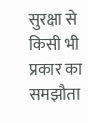सुरक्षा से किसी भी प्रकार का समझौता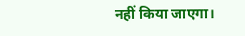नहीं किया जाएगा।